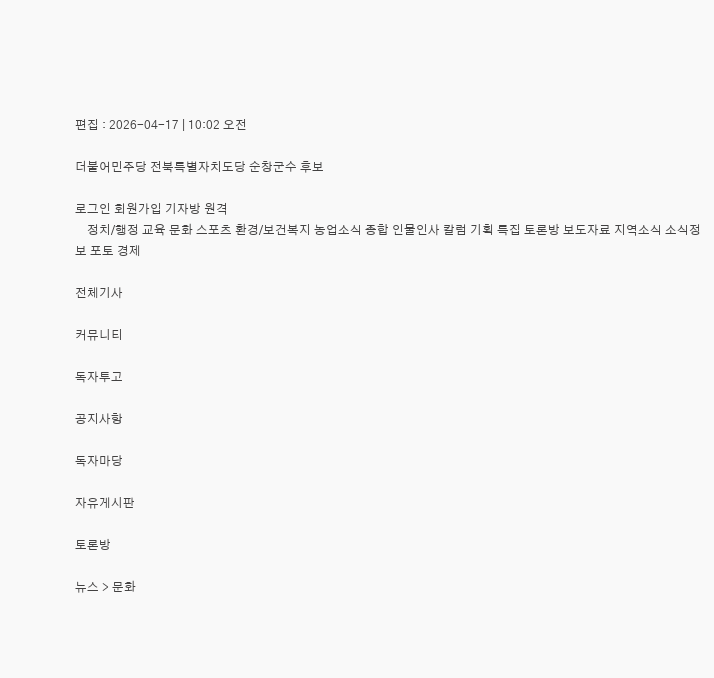편집 : 2026-04-17 | 10:02 오전

더불어민주당 전북특별자치도당 순창군수 후보

로그인 회원가입 기자방 원격
    정치/행정 교육 문화 스포츠 환경/보건복지 농업소식 종합 인물인사 칼럼 기획 특집 토론방 보도자료 지역소식 소식정보 포토 경제

전체기사

커뮤니티

독자투고

공지사항

독자마당

자유게시판

토론방

뉴스 > 문화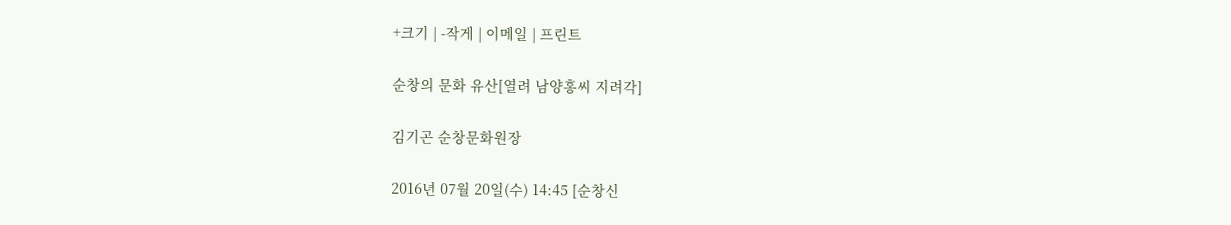+크기 | -작게 | 이메일 | 프린트

순창의 문화 유산[열려 남양홍씨 지려각]

김기곤 순창문화원장

2016년 07월 20일(수) 14:45 [순창신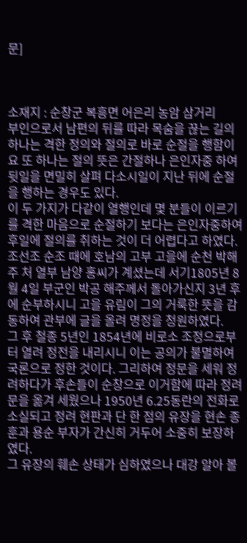문]



소재지 : 순창군 복흥면 어은리 농암 삼거리
부인으로서 남편의 뒤를 따라 목숨을 끊는 길의 하나는 격한 정의와 절의로 바로 순절을 행함이요 또 하나는 절의 뜻은 간절하나 은인자중 하여 뒷일을 면밀히 살펴 다소시일이 지난 뒤에 순절을 행하는 경우도 있다.
이 두 가지가 다같이 열행인데 몇 분들이 이르기를 격한 마음으로 순절하기 보다는 은인자중하여 후일에 절의를 취하는 것이 더 어렵다고 하였다.
조선조 순조 때에 호남의 고부 고을에 순천 박해주 처 열부 남양 홍씨가 계셨는데 서기1805년 8월 4일 부군인 박공 해주께서 돌아가신지 3년 후에 순부하시니 고을 유림이 그의 거룩한 뜻을 감동하여 관부에 글을 올려 명정을 청원하였다.
그 후 철종 5년인 1854년에 비로소 조정으로부터 열려 정전을 내리시니 이는 공의가 불멸하여 국론으로 정한 것이다. 그리하여 정문을 세워 정려하다가 후손들이 순창으로 이거함에 따라 정려문을 옮겨 세웠으나 1950년 6.25동란의 전화로 소실되고 정려 현판과 단 한 점의 유장을 현손 종훈과 용순 부자가 간신히 거두어 소중히 보장하였다.
그 유장의 훼손 상태가 심하였으나 대강 알아 볼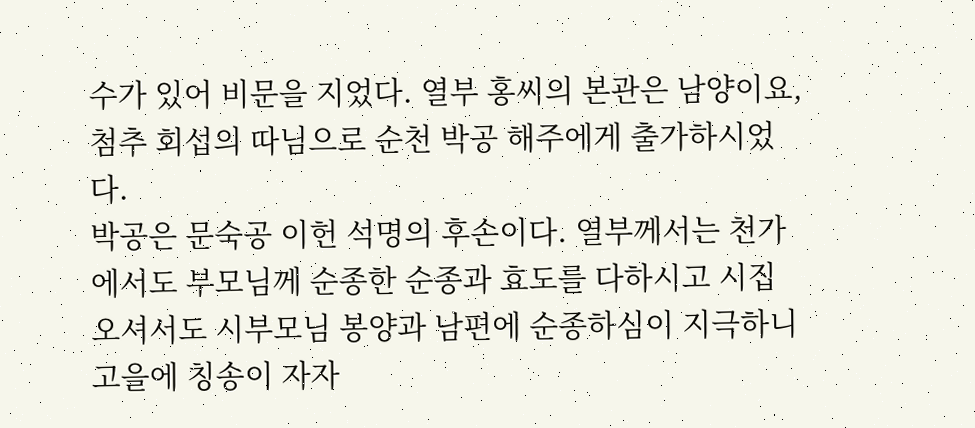수가 있어 비문을 지었다. 열부 홍씨의 본관은 남양이요, 첨추 회섭의 따님으로 순천 박공 해주에게 출가하시었다.
박공은 문숙공 이헌 석명의 후손이다. 열부께서는 천가에서도 부모님께 순종한 순종과 효도를 다하시고 시집 오셔서도 시부모님 봉양과 남편에 순종하심이 지극하니 고을에 칭송이 자자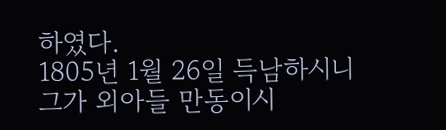하였다.
1805년 1월 26일 득남하시니 그가 외아들 만동이시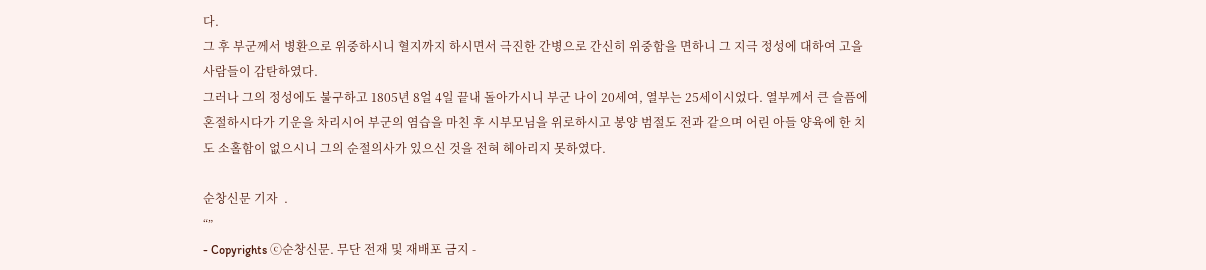다.
그 후 부군께서 병환으로 위중하시니 혈지까지 하시면서 극진한 간병으로 간신히 위중함을 면하니 그 지극 정성에 대하여 고을 사람들이 감탄하였다.
그러나 그의 정성에도 불구하고 1805년 8얼 4일 끝내 돌아가시니 부군 나이 20세여, 열부는 25세이시었다. 열부께서 큰 슬픔에 혼절하시다가 기운을 차리시어 부군의 염습을 마친 후 시부모님을 위로하시고 봉양 범절도 전과 같으며 어린 아들 양육에 한 치도 소홀함이 없으시니 그의 순절의사가 있으신 것을 전혀 헤아리지 못하였다.

순창신문 기자  .
“”
- Copyrights ⓒ순창신문. 무단 전재 및 재배포 금지 -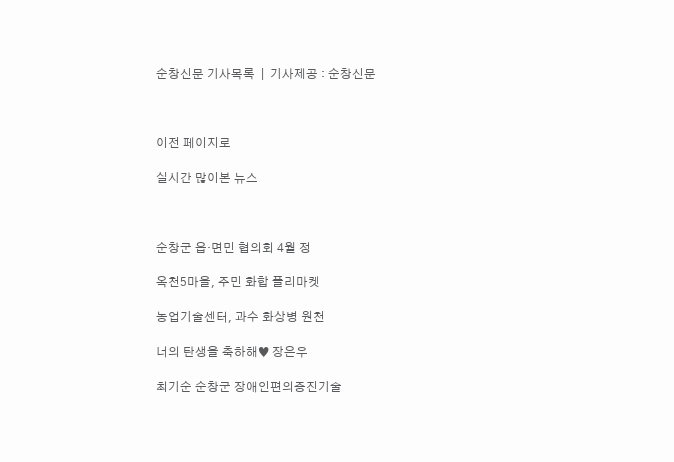순창신문 기사목록  |  기사제공 : 순창신문



이전 페이지로

실시간 많이본 뉴스



순창군 읍·면민 협의회 4월 정

옥천5마을, 주민 화합 플리마켓

농업기술센터, 과수 화상병 원천

너의 탄생을 축하해♥ 장은우

최기순 순창군 장애인편의증진기술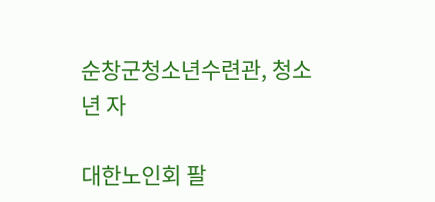순창군청소년수련관, 청소년 자

대한노인회 팔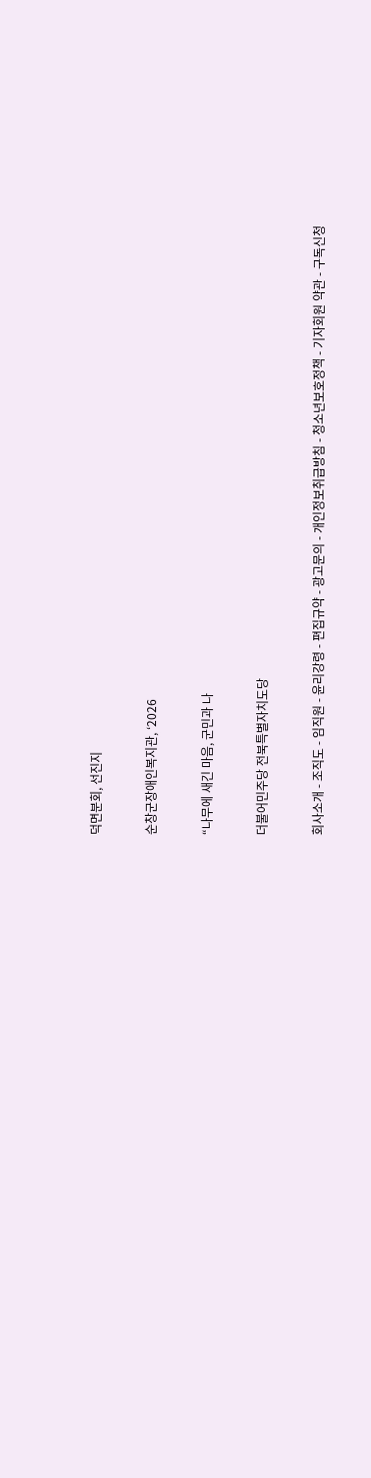덕면분회, 선진지

순창군장애인복지관, ‘2026

“나무에 새긴 마음, 군민과 나

더불어민주당 전북특별자치도당

회사소개 - 조직도 - 임직원 - 윤리강령 - 편집규약 - 광고문의 - 개인정보취급방침 - 청소년보호정책 - 기자회원 약관 - 구독신청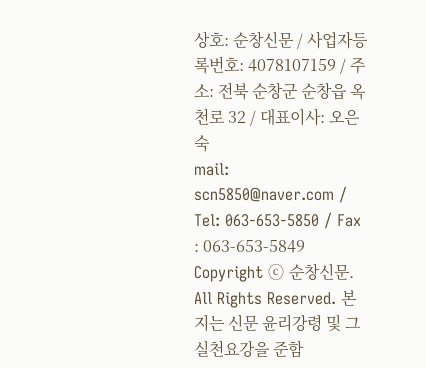상호: 순창신문 / 사업자등록번호: 4078107159 / 주소: 전북 순창군 순창읍 옥천로 32 / 대표이사: 오은숙
mail: scn5850@naver.com / Tel: 063-653-5850 / Fax : 063-653-5849
Copyright ⓒ 순창신문. All Rights Reserved. 본지는 신문 윤리강령 및 그 실천요강을 준함